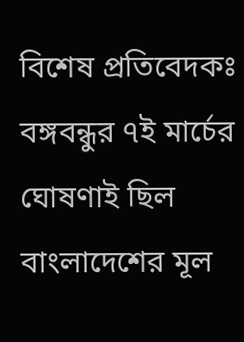বিশেষ প্রতিবেদকঃ বঙ্গবন্ধুর ৭ই মার্চের ঘোষণাই ছিল বাংলাদেশের মূল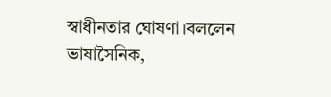স্বাধীনতার ঘোষণা।বললেন ভাষাসৈনিক,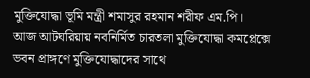মুক্তিযোদ্ধা ভূমি মন্ত্রী শমাসুর রহমান শরীফ এম.পি।
আজ আটঘরিয়ায় নবনির্মিত চারতলা মুক্তিযোদ্ধা কমপ্লেক্সে ভবন প্রাঙ্গণে মুক্তিযোদ্ধাদের সাথে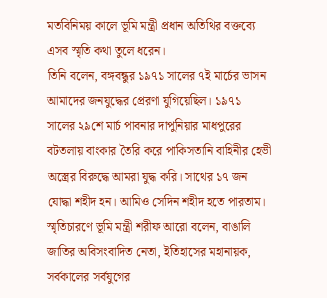মতবিনিময় কালে ভূমি মন্ত্রী প্রধান অতিথির বক্তব্যে এসব স্মৃতি কথা তুলে ধরেন।
তিনি বলেন, বঙ্গবন্ধুর ১৯৭১ সালের ৭ই মার্চের ভাসন আমাদের জনযুদ্ধের প্রেরণা যুগিয়েছিল। ১৯৭১ সালের ২৯শে মার্চ পাবনার দাপুনিয়ার মাধপুরের বটতলায় বাংকার তৈরি করে পাকিসতানি বাহিনীর হেভী অস্ত্রের বিরুদ্ধে আমরা যুদ্ধ করি। সাথের ১৭ জন যোদ্ধা শহীদ হন। আমিও সেদিন শহীদ হতে পারতাম।
স্মৃতিচারণে ভূমি মন্ত্রী শরীফ আরো বলেন, বাঙালি জাতির অবিসংবাদিত নেতা, ইতিহাসের মহানায়ক, সর্বকালের সর্বযুগের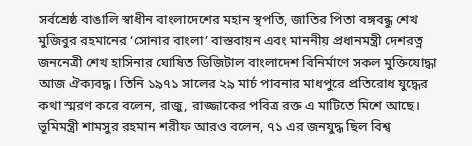সর্বশ্রেষ্ঠ বাঙালি স্বাধীন বাংলাদেশের মহান স্থপতি, জাতির পিতা বঙ্গবন্ধু শেখ মুজিবুর রহমানের ‘সোনার বাংলা’ বাস্তবায়ন এবং মাননীয় প্রধানমন্ত্রী দেশরত্ন জননেত্রী শেখ হাসিনার ঘোষিত ডিজিটাল বাংলাদেশ বিনির্মাণে সকল মুক্তিযোদ্ধা আজ ঐক্যবদ্ধ। তিনি ১৯৭১ সালের ২৯ মার্চ পাবনার মাধপুরে প্রতিরোধ যুদ্ধের কথা স্মরণ করে বলেন, রাজু, রাজ্জাকের পবিত্র রক্ত এ মাটিতে মিশে আছে।
ভূমিমন্ত্রী শামসুর রহমান শরীফ আরও বলেন, ৭১ এর জনযুদ্ধ ছিল বিশ্ব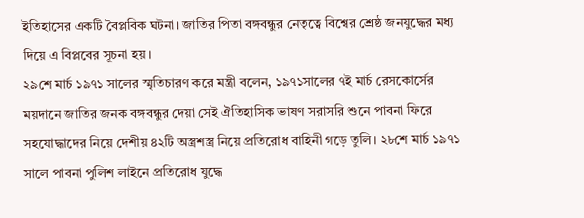ইতিহাসের একটি বৈপ্লবিক ঘটনা। জাতির পিতা বঙ্গবন্ধুর নেতৃত্বে বিশ্বের শ্রেষ্ঠ জনযুদ্ধের মধ্য দিয়ে এ বিপ্লবের সূচনা হয়।
২৯শে মার্চ ১৯৭১ সালের স্মৃতিচারণ করে মন্ত্রী বলেন, ১৯৭১সালের ৭ই মার্চ রেসকোর্সের ময়দানে জাতির জনক বঙ্গবন্ধুর দেয়া সেই ঐতিহাসিক ভাষণ সরাসরি শুনে পাবনা ফিরে সহযোদ্ধাদের নিয়ে দেশীয় ৪২টি অস্ত্রশস্ত্র নিয়ে প্রতিরোধ বাহিনী গড়ে তুলি। ২৮শে মার্চ ১৯৭১ সালে পাবনা পুলিশ লাইনে প্রতিরোধ যুদ্ধে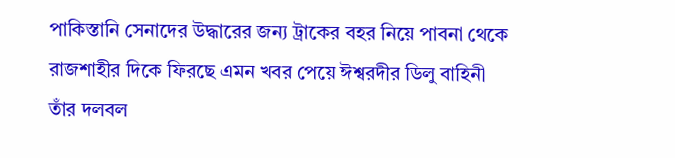পাকিস্তানি সেনাদের উদ্ধারের জন্য ট্রাকের বহর নিয়ে পাবনা থেকে রাজশাহীর দিকে ফিরছে এমন খবর পেয়ে ঈশ্বরদীর ডিলু বাহিনী তাঁর দলবল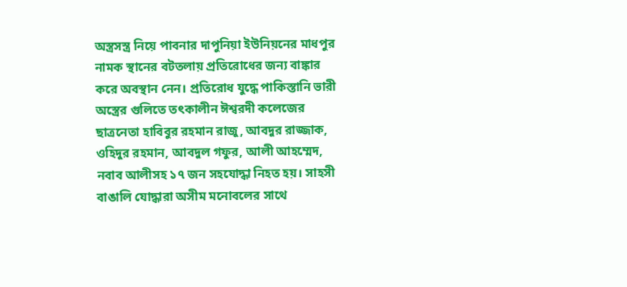অস্ত্রসস্ত্র নিয়ে পাবনার দাপুনিয়া ইউনিয়নের মাধপুর নামক স্থানের বটতলায় প্রতিরোধের জন্য বাঙ্কার করে অবস্থান নেন। প্রতিরোধ যুদ্ধে পাকিস্তানি ভারী অস্ত্রের গুলিতে তৎকালীন ঈশ্বরদী কলেজের ছাত্রনেতা হাবিবুর রহমান রাজু, আবদুর রাজ্জাক, ওহিদুর রহমান, আবদুল গফুর, আলী আহম্মেদ, নবাব আলীসহ ১৭ জন সহযোদ্ধা নিহত হয়। সাহসী বাঙালি যোদ্ধারা অসীম মনোবলের সাথে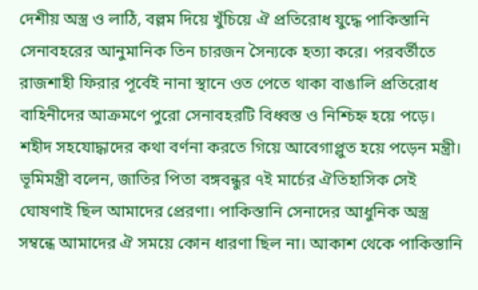দেশীয় অস্ত্র ও লাঠি, বল্লম দিয়ে খুঁচিয়ে ঐ প্রতিরোধ যুদ্ধে পাকিস্তানি সেনাবহরের আনুমানিক তিন চারজন সৈন্যকে হত্যা করে। পরবর্তীতে রাজশাহী ফিরার পূর্বেই নানা স্থানে ওত পেতে থাকা বাঙালি প্রতিরোধ বাহিনীদের আক্রমণে পুরো সেনাবহরটি বিধ্বস্ত ও নিশ্চিহ্ন হয়ে পড়ে। শহীদ সহযোদ্ধাদের কথা বর্ণনা করতে গিয়ে আবেগাপ্লুত হয়ে পড়েন মন্ত্রী।
ভূমিমন্ত্রী বলেন, জাতির পিতা বঙ্গবন্ধুর ৭ই মার্চের ঐতিহাসিক সেই ঘোষণাই ছিল আমাদের প্রেরণা। পাকিস্তানি সেনাদের আধুনিক অস্ত্র সম্বন্ধে আমাদের ঐ সময়ে কোন ধারণা ছিল না। আকাশ থেকে পাকিস্তানি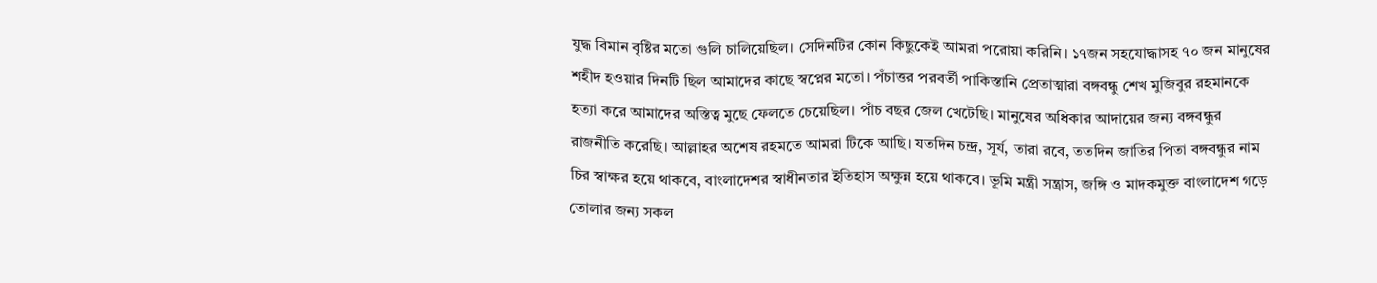যুদ্ধ বিমান বৃষ্টির মতো গুলি চালিয়েছিল। সেদিনটির কোন কিছুকেই আমরা পরোয়া করিনি। ১৭জন সহযোদ্ধাসহ ৭০ জন মানুষের শহীদ হওয়ার দিনটি ছিল আমাদের কাছে স্বপ্নের মতো। পঁচাত্তর পরবর্তী পাকিস্তানি প্রেতাত্মারা বঙ্গবন্ধু শেখ মুজিবুর রহমানকে হত্যা করে আমাদের অস্তিত্ব মুছে ফেলতে চেয়েছিল। পাঁচ বছর জেল খেটেছি। মানুষের অধিকার আদায়ের জন্য বঙ্গবন্ধুর রাজনীতি করেছি। আল্লাহর অশেষ রহমতে আমরা টিকে আছি। যতদিন চন্দ্র, সূর্য, তারা রবে, ততদিন জাতির পিতা বঙ্গবন্ধুর নাম চির স্বাক্ষর হয়ে থাকবে, বাংলাদেশর স্বাধীনতার ইতিহাস অক্ষুন্ন হয়ে থাকবে। ভূমি মন্ত্রী সন্ত্রাস, জঙ্গি ও মাদকমুক্ত বাংলাদেশ গড়ে তোলার জন্য সকল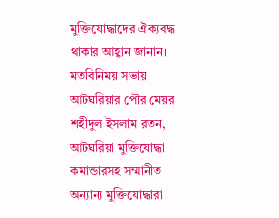মুক্তিযোদ্ধাদের ঐক্যবদ্ধ থাকার আহ্বান জানান।
মতবিনিময় সভায় আটঘরিয়ার পৌর মেয়র শহীদুল ইসলাম রতন, আটঘরিয়া মুক্তিযোদ্ধা কমান্ডারসহ সম্মানীত অন্যান্য মুক্তিযোদ্ধারা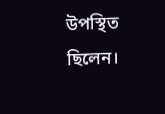উপস্থিত ছিলেন।